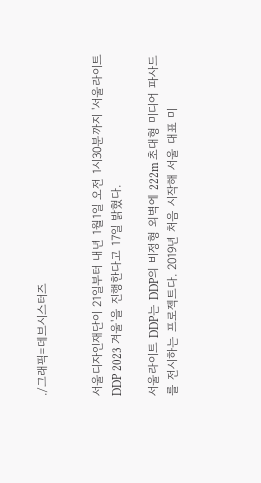./그래픽=데브시스터즈


서울디자인재단이 21일부터 내년 1월1일 오전 1시30분까지 '서울라이트 DDP 2023 겨울'을 진행한다고 17일 밝혔다.

서울라이트 DDP는 DDP의 비정형 외벽에 222m 초대형 미디어 파사드를 전시하는 프로젝트다. 2019년 처음 시작해 서울 대표 미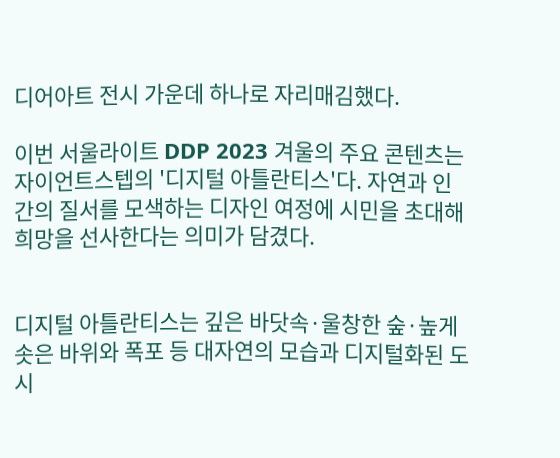디어아트 전시 가운데 하나로 자리매김했다.

이번 서울라이트 DDP 2023 겨울의 주요 콘텐츠는 자이언트스텝의 '디지털 아틀란티스'다. 자연과 인간의 질서를 모색하는 디자인 여정에 시민을 초대해 희망을 선사한다는 의미가 담겼다.


디지털 아틀란티스는 깊은 바닷속·울창한 숲·높게 솟은 바위와 폭포 등 대자연의 모습과 디지털화된 도시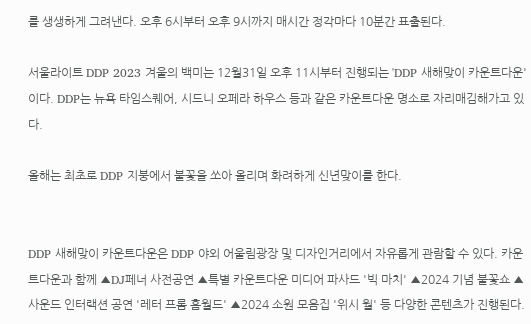를 생생하게 그려낸다. 오후 6시부터 오후 9시까지 매시간 정각마다 10분간 표출된다.

서울라이트 DDP 2023 겨울의 백미는 12월31일 오후 11시부터 진행되는 'DDP 새해맞이 카운트다운'이다. DDP는 뉴욕 타임스퀘어, 시드니 오페라 하우스 등과 같은 카운트다운 명소로 자리매김해가고 있다.

올해는 최초로 DDP 지붕에서 불꽃을 쏘아 올리며 화려하게 신년맞이를 한다.


DDP 새해맞이 카운트다운은 DDP 야외 어울림광장 및 디자인거리에서 자유롭게 관람할 수 있다. 카운트다운과 함께 ▲DJ페너 사전공연 ▲특별 카운트다운 미디어 파사드 '빅 마치' ▲2024 기념 불꽃쇼 ▲사운드 인터랙션 공연 '레터 프롬 홈월드' ▲2024 소원 모음집 '위시 월' 등 다양한 콘텐츠가 진행된다.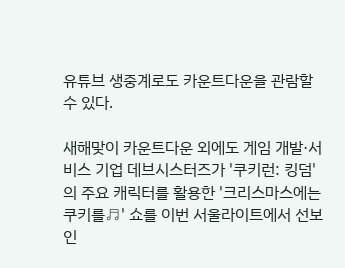유튜브 생중계로도 카운트다운을 관람할 수 있다.

새해맞이 카운트다운 외에도 게임 개발·서비스 기업 데브시스터즈가 '쿠키런: 킹덤'의 주요 캐릭터를 활용한 '크리스마스에는 쿠키를♬' 쇼를 이번 서울라이트에서 선보인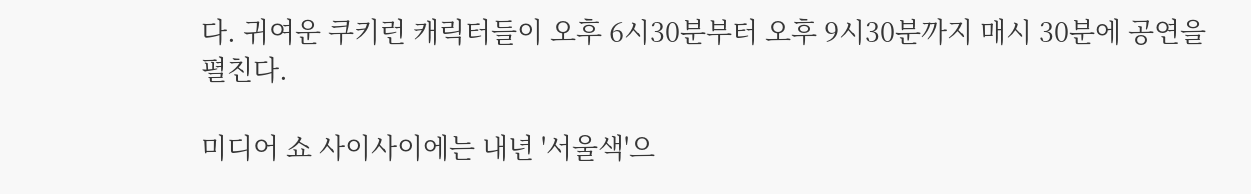다. 귀여운 쿠키런 캐릭터들이 오후 6시30분부터 오후 9시30분까지 매시 30분에 공연을 펼친다.

미디어 쇼 사이사이에는 내년 '서울색'으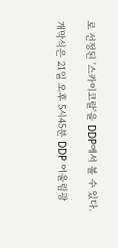로 선정된 '스카이코랄'을 DDP에서 볼 수 있다.

개막식은 21일 오후 5시45분 DDP 어울림광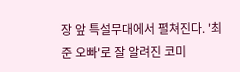장 앞 특설무대에서 펼쳐진다. '최준 오빠'로 잘 알려진 코미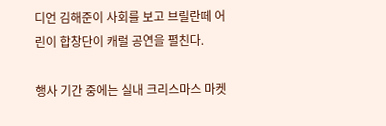디언 김해준이 사회를 보고 브릴란떼 어린이 합창단이 캐럴 공연을 펼친다.

행사 기간 중에는 실내 크리스마스 마켓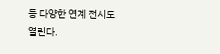등 다양한 연계 전시도 열린다.